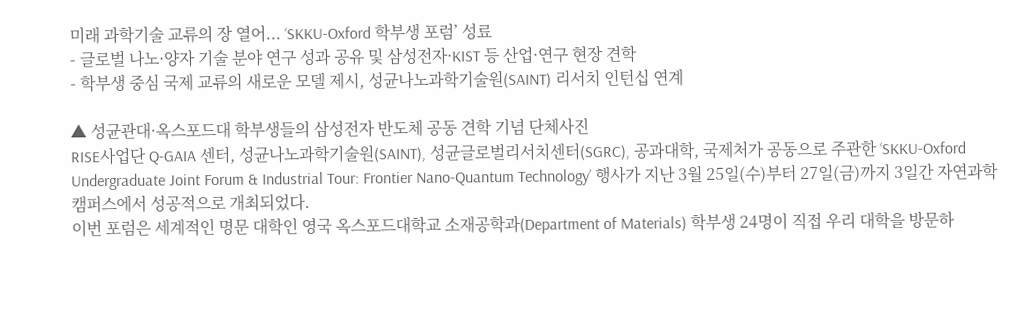미래 과학기술 교류의 장 열어... ‘SKKU-Oxford 학부생 포럼’ 성료
- 글로벌 나노·양자 기술 분야 연구 성과 공유 및 삼성전자·KIST 등 산업·연구 현장 견학
- 학부생 중심 국제 교류의 새로운 모델 제시, 성균나노과학기술원(SAINT) 리서치 인턴십 연계

▲ 성균관대·옥스포드대 학부생들의 삼성전자 반도체 공동 견학 기념 단체사진
RISE사업단 Q-GAIA 센터, 성균나노과학기술원(SAINT), 성균글로벌리서치센터(SGRC), 공과대학, 국제처가 공동으로 주관한 ‘SKKU-Oxford Undergraduate Joint Forum & Industrial Tour: Frontier Nano-Quantum Technology’ 행사가 지난 3월 25일(수)부터 27일(금)까지 3일간 자연과학캠퍼스에서 성공적으로 개최되었다.
이번 포럼은 세계적인 명문 대학인 영국 옥스포드대학교 소재공학과(Department of Materials) 학부생 24명이 직접 우리 대학을 방문하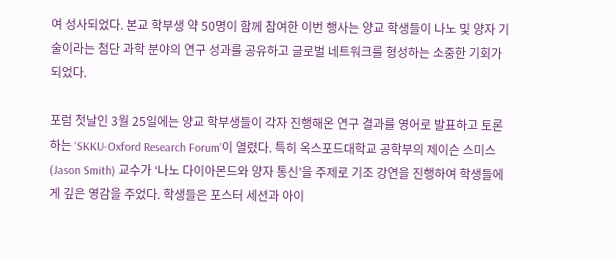여 성사되었다. 본교 학부생 약 50명이 함께 참여한 이번 행사는 양교 학생들이 나노 및 양자 기술이라는 첨단 과학 분야의 연구 성과를 공유하고 글로벌 네트워크를 형성하는 소중한 기회가 되었다.

포럼 첫날인 3월 25일에는 양교 학부생들이 각자 진행해온 연구 결과를 영어로 발표하고 토론하는 ‘SKKU-Oxford Research Forum’이 열렸다. 특히 옥스포드대학교 공학부의 제이슨 스미스(Jason Smith) 교수가 ‘나노 다이아몬드와 양자 통신’을 주제로 기조 강연을 진행하여 학생들에게 깊은 영감을 주었다. 학생들은 포스터 세션과 아이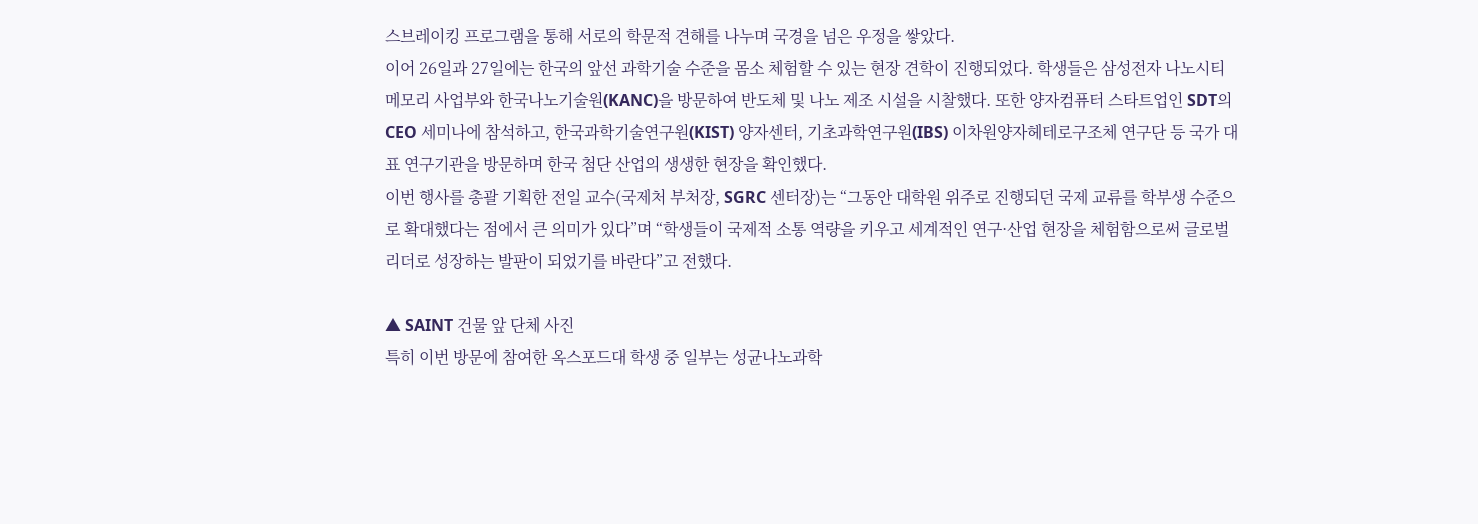스브레이킹 프로그램을 통해 서로의 학문적 견해를 나누며 국경을 넘은 우정을 쌓았다.
이어 26일과 27일에는 한국의 앞선 과학기술 수준을 몸소 체험할 수 있는 현장 견학이 진행되었다. 학생들은 삼성전자 나노시티 메모리 사업부와 한국나노기술원(KANC)을 방문하여 반도체 및 나노 제조 시설을 시찰했다. 또한 양자컴퓨터 스타트업인 SDT의 CEO 세미나에 참석하고, 한국과학기술연구원(KIST) 양자센터, 기초과학연구원(IBS) 이차원양자헤테로구조체 연구단 등 국가 대표 연구기관을 방문하며 한국 첨단 산업의 생생한 현장을 확인했다.
이번 행사를 총괄 기획한 전일 교수(국제처 부처장, SGRC 센터장)는 “그동안 대학원 위주로 진행되던 국제 교류를 학부생 수준으로 확대했다는 점에서 큰 의미가 있다”며 “학생들이 국제적 소통 역량을 키우고 세계적인 연구·산업 현장을 체험함으로써 글로벌 리더로 성장하는 발판이 되었기를 바란다”고 전했다.

▲ SAINT 건물 앞 단체 사진
특히 이번 방문에 참여한 옥스포드대 학생 중 일부는 성균나노과학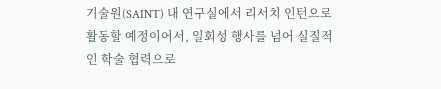기술원(SAINT) 내 연구실에서 리서치 인턴으로 활동할 예정이어서, 일회성 행사를 넘어 실질적인 학술 협력으로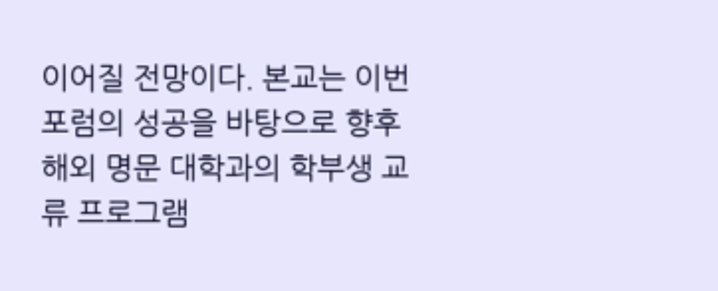이어질 전망이다. 본교는 이번 포럼의 성공을 바탕으로 향후 해외 명문 대학과의 학부생 교류 프로그램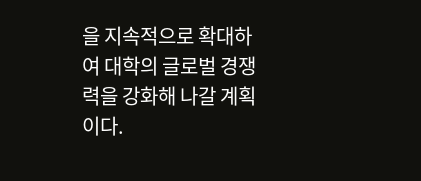을 지속적으로 확대하여 대학의 글로벌 경쟁력을 강화해 나갈 계획이다.